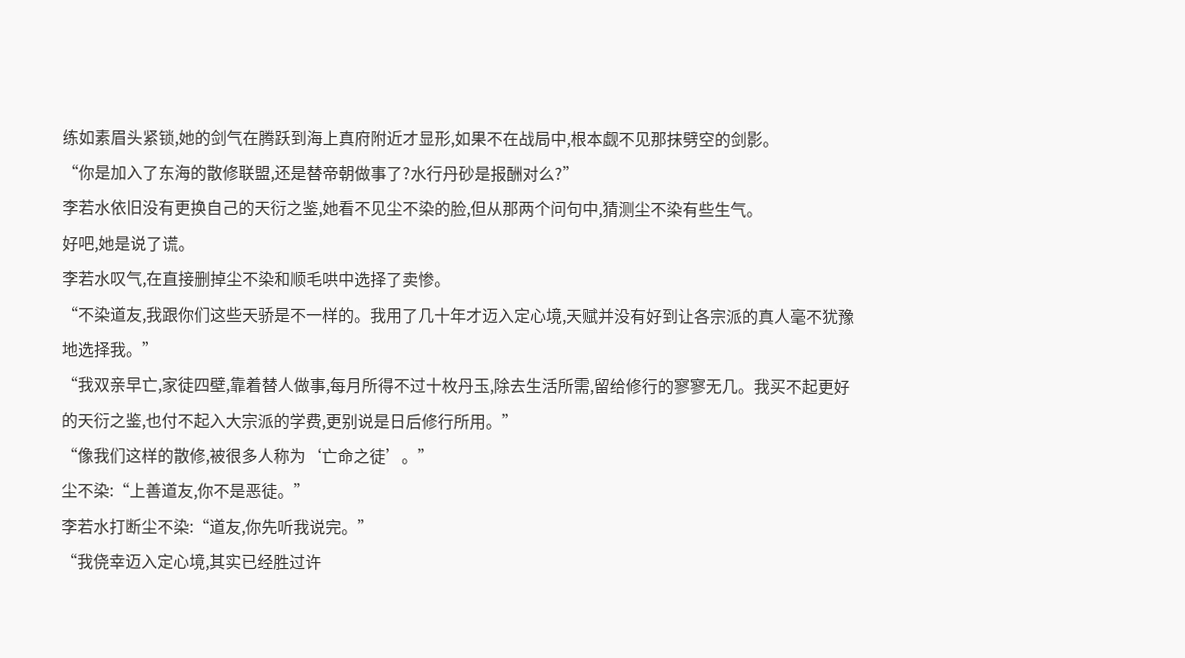练如素眉头紧锁,她的剑气在腾跃到海上真府附近才显形,如果不在战局中,根本觑不见那抹劈空的剑影。
“你是加入了东海的散修联盟,还是替帝朝做事了?水行丹砂是报酬对么?”
李若水依旧没有更换自己的天衍之鉴,她看不见尘不染的脸,但从那两个问句中,猜测尘不染有些生气。
好吧,她是说了谎。
李若水叹气,在直接删掉尘不染和顺毛哄中选择了卖惨。
“不染道友,我跟你们这些天骄是不一样的。我用了几十年才迈入定心境,天赋并没有好到让各宗派的真人毫不犹豫地选择我。”
“我双亲早亡,家徒四壁,靠着替人做事,每月所得不过十枚丹玉,除去生活所需,留给修行的寥寥无几。我买不起更好的天衍之鉴,也付不起入大宗派的学费,更别说是日后修行所用。”
“像我们这样的散修,被很多人称为‘亡命之徒’。”
尘不染:“上善道友,你不是恶徒。”
李若水打断尘不染:“道友,你先听我说完。”
“我侥幸迈入定心境,其实已经胜过许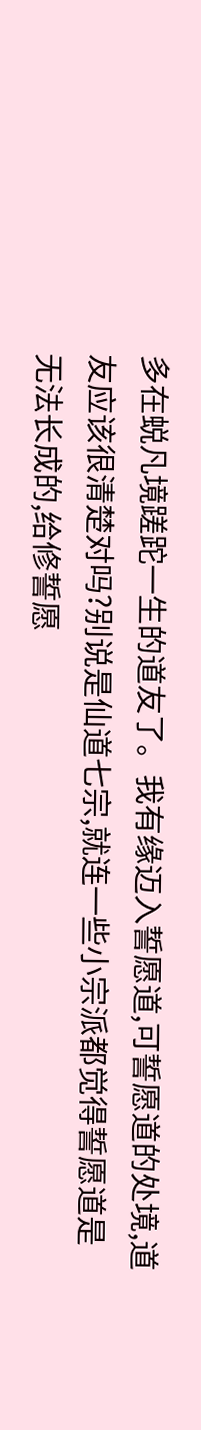多在蜕凡境蹉跎一生的道友了。我有缘迈入誓愿道,可誓愿道的处境,道友应该很清楚对吗?别说是仙道七宗,就连一些小宗派都觉得誓愿道是无法长成的,给修誓愿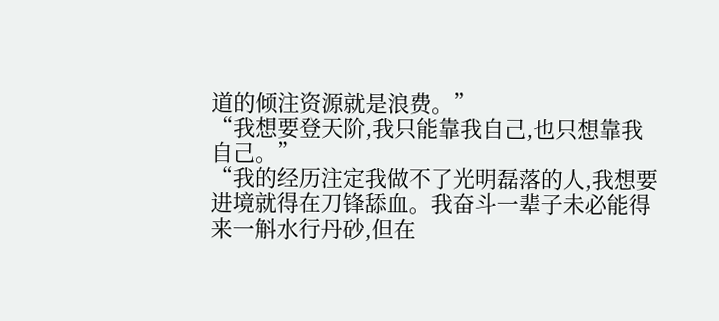道的倾注资源就是浪费。”
“我想要登天阶,我只能靠我自己,也只想靠我自己。”
“我的经历注定我做不了光明磊落的人,我想要进境就得在刀锋舔血。我奋斗一辈子未必能得来一斛水行丹砂,但在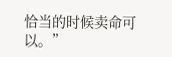恰当的时候卖命可以。”